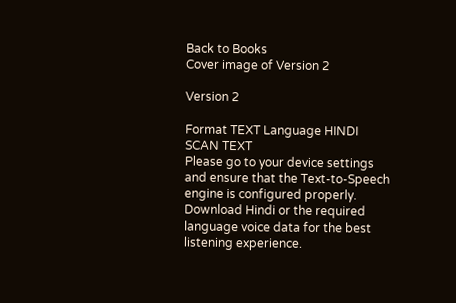Back to Books
Cover image of Version 2

Version 2

Format TEXT Language HINDI
SCAN TEXT
Please go to your device settings and ensure that the Text-to-Speech engine is configured properly. Download Hindi or the required language voice data for the best listening experience.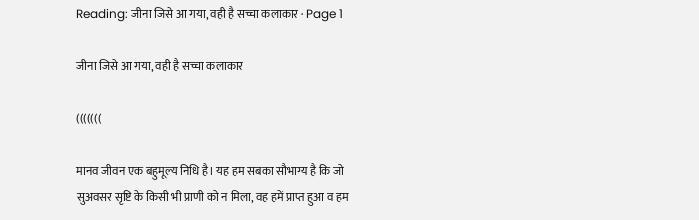Reading: जीना जिसे आ गया, वही है सच्चा कलाकार · Page 1

जीना जिसे आ गया, वही है सच्चा कलाकार

(((((((

मानव जीवन एक बहुमूल्य निधि है। यह हम सबका सौभाग्य है कि जो सुअवसर सृष्टि के किसी भी प्राणी को न मिला, वह हमें प्राप्त हुआ व हम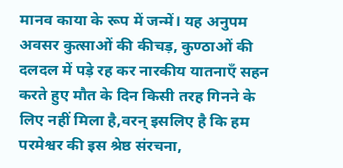मानव काया के रूप में जन्में। यह अनुपम अवसर कुत्साओं की कीचड़, कुण्ठाओं की दलदल में पड़े रह कर नारकीय यातनाएँ सहन करते हुए मौत के दिन किसी तरह गिनने के लिए नहीं मिला है,वरन् इसलिए है कि हम परमेश्वर की इस श्रेष्ठ संरचना,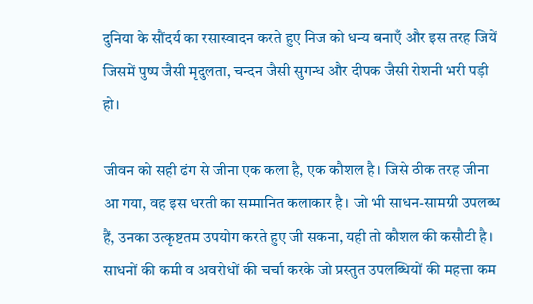दुनिया के सौंदर्य का रसास्वादन करते हुए निज को धन्य बनाएँ और इस तरह जियें जिसमें पुष्प जैसी मृदुलता, चन्दन जैसी सुगन्ध और दीपक जैसी रोशनी भरी पड़ी हो।

जीवन को सही ढंग से जीना एक कला है, एक कौशल है। जिसे ठीक तरह जीना आ गया, वह इस धरती का सम्मानित कलाकार है। जो भी साधन-सामग्री उपलब्ध हैं, उनका उत्कृष्टतम उपयोग करते हुए जी सकना, यही तो कौशल की कसौटी है। साधनों की कमी व अवरोधों की चर्चा करके जो प्रस्तुत उपलब्धियों की महत्ता कम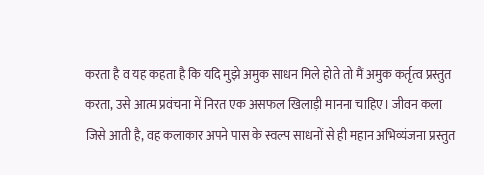करता है व यह कहता है कि यदि मुझे अमुक साधन मिले होते तो मैं अमुक कर्तृत्व प्रस्तुत करता, उसे आत्म प्रवंचना में निरत एक असफल खिलाड़ी मानना चाहिए। जीवन कला जिसे आती है, वह कलाकार अपने पास के स्वल्प साधनों से ही महान अभिव्यंजना प्रस्तुत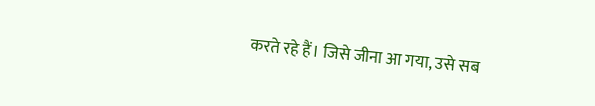करते रहे हैं। जिसे जीना आ गया, उसे सब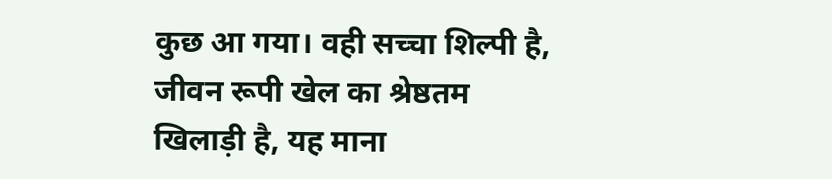कुछ आ गया। वही सच्चा शिल्पी है, जीवन रूपी खेल का श्रेष्ठतम खिलाड़ी है, यह माना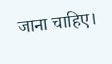जाना चाहिए।